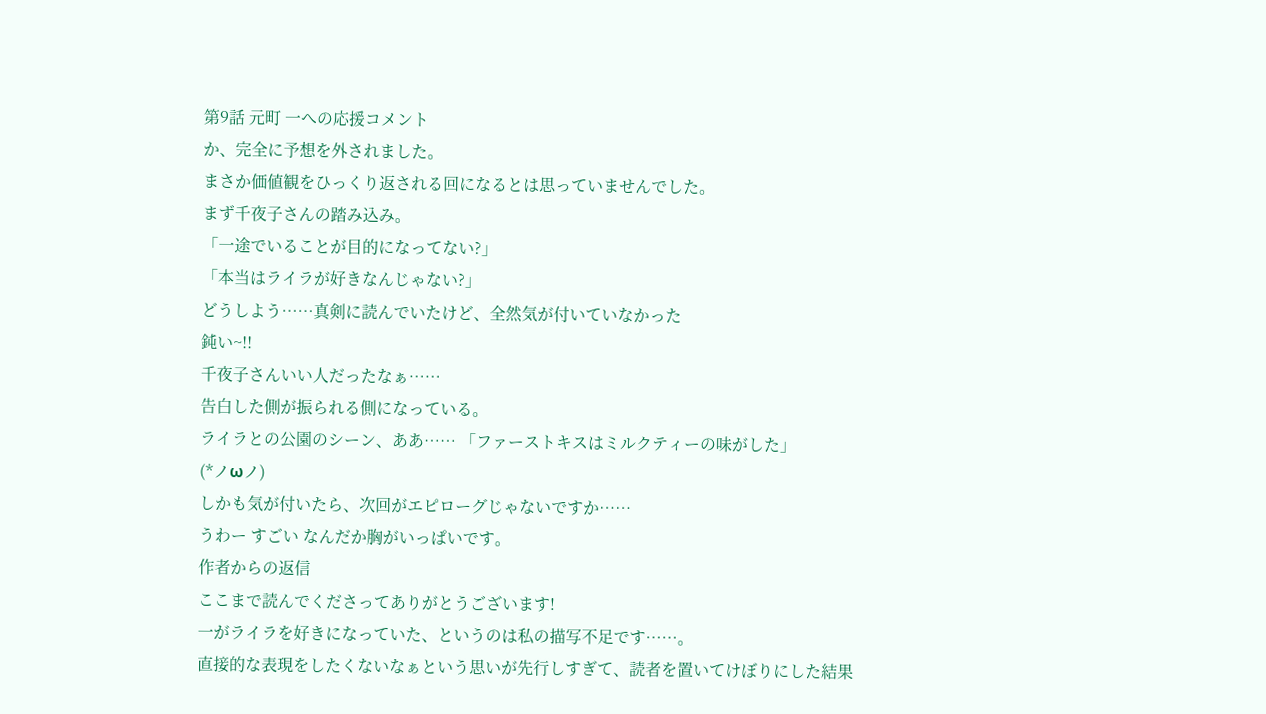第9話 元町 一への応援コメント
か、完全に予想を外されました。
まさか価値観をひっくり返される回になるとは思っていませんでした。
まず千夜子さんの踏み込み。
「一途でいることが目的になってない?」
「本当はライラが好きなんじゃない?」
どうしよう……真剣に読んでいたけど、全然気が付いていなかった
鈍い~!!
千夜子さんいい人だったなぁ……
告白した側が振られる側になっている。
ライラとの公園のシーン、ああ…… 「ファーストキスはミルクティーの味がした」
(*ノωノ)
しかも気が付いたら、次回がエピローグじゃないですか……
うわー すごい なんだか胸がいっぱいです。
作者からの返信
ここまで読んでくださってありがとうございます!
一がライラを好きになっていた、というのは私の描写不足です……。
直接的な表現をしたくないなぁという思いが先行しすぎて、読者を置いてけぼりにした結果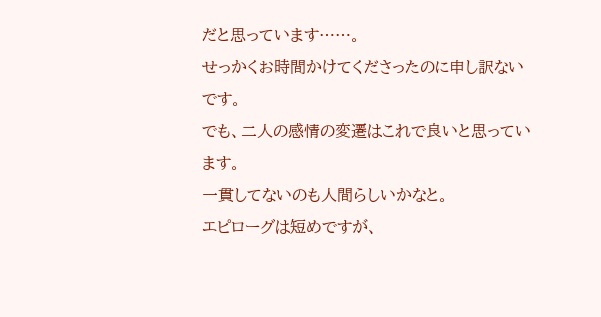だと思っています……。
せっかくお時間かけてくださったのに申し訳ないです。
でも、二人の感情の変遷はこれで良いと思っています。
一貫してないのも人間らしいかなと。
エピローグは短めですが、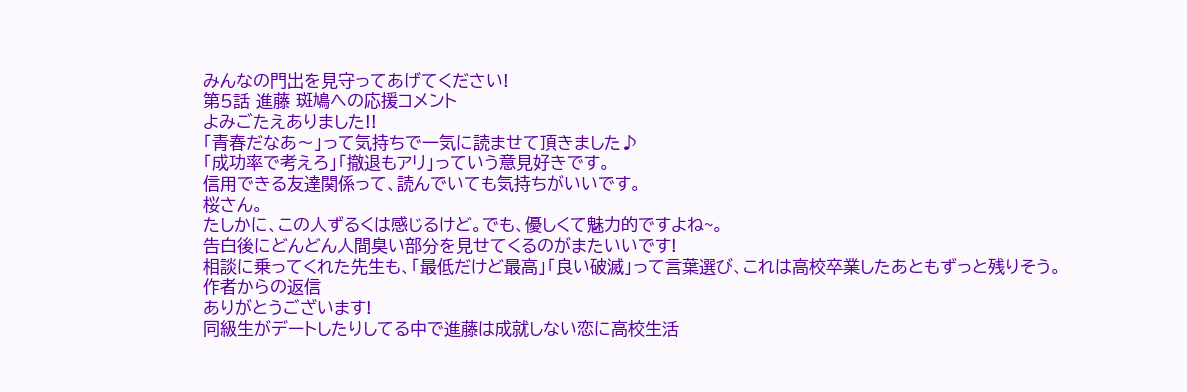みんなの門出を見守ってあげてください!
第5話 進藤 斑鳩への応援コメント
よみごたえありました!!
「青春だなあ〜」って気持ちで一気に読ませて頂きました♪
「成功率で考えろ」「撤退もアリ」っていう意見好きです。
信用できる友達関係って、読んでいても気持ちがいいです。
桜さん。
たしかに、この人ずるくは感じるけど。でも、優しくて魅力的ですよね~。
告白後にどんどん人間臭い部分を見せてくるのがまたいいです!
相談に乗ってくれた先生も、「最低だけど最高」「良い破滅」って言葉選び、これは高校卒業したあともずっと残りそう。
作者からの返信
ありがとうございます!
同級生がデートしたりしてる中で進藤は成就しない恋に高校生活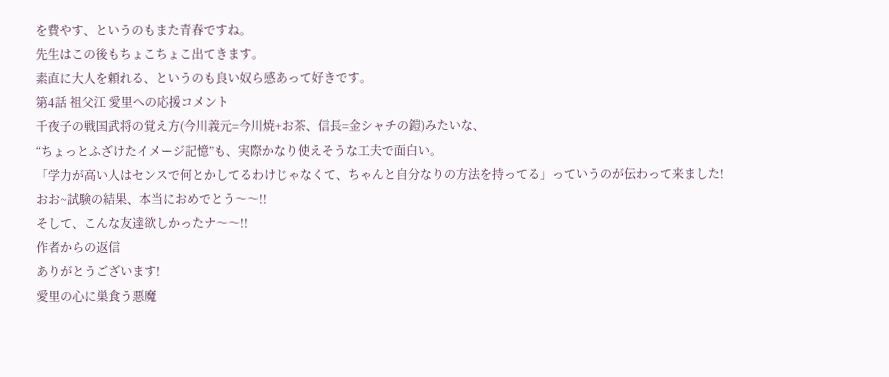を費やす、というのもまた青春ですね。
先生はこの後もちょこちょこ出てきます。
素直に大人を頼れる、というのも良い奴ら感あって好きです。
第4話 祖父江 愛里への応援コメント
千夜子の戦国武将の覚え方(今川義元=今川焼+お茶、信長=金シャチの鎧)みたいな、
“ちょっとふざけたイメージ記憶”も、実際かなり使えそうな工夫で面白い。
「学力が高い人はセンスで何とかしてるわけじゃなくて、ちゃんと自分なりの方法を持ってる」っていうのが伝わって来ました!
おお~試験の結果、本当におめでとう〜〜!!
そして、こんな友達欲しかったナ〜〜!!
作者からの返信
ありがとうございます!
愛里の心に巣食う悪魔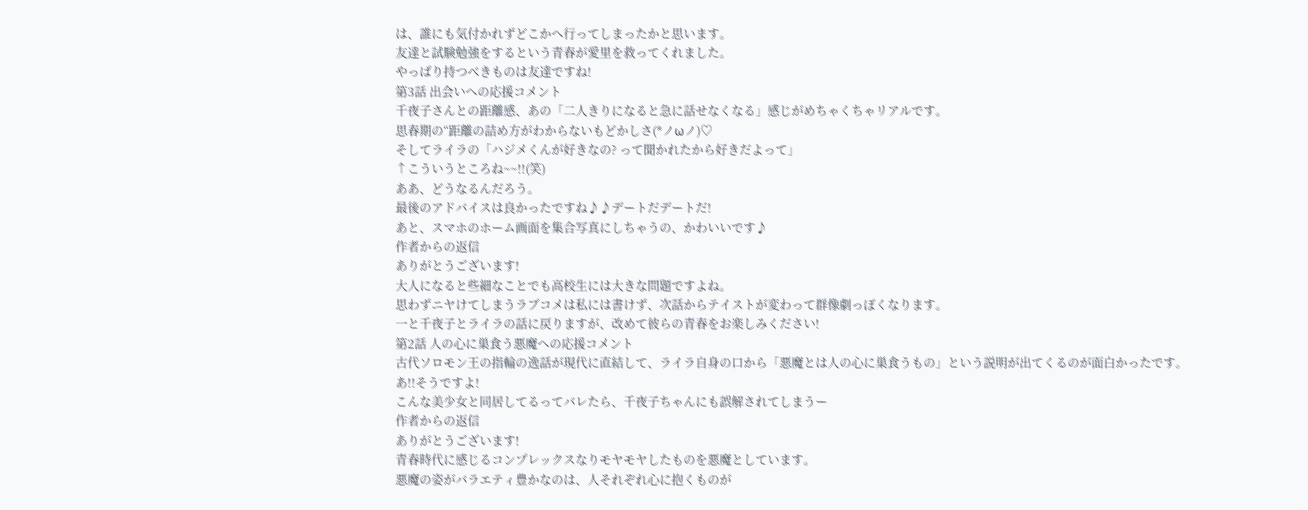は、誰にも気付かれずどこかへ行ってしまったかと思います。
友達と試験勉強をするという青春が愛里を救ってくれました。
やっぱり持つべきものは友達ですね!
第3話 出会いへの応援コメント
千夜子さんとの距離感、あの「二人きりになると急に話せなくなる」感じがめちゃくちゃリアルです。
思春期の“距離の詰め方がわからないもどかしさ(*ノωノ)♡
そしてライラの「ハジメくんが好きなの? って聞かれたから好きだよって」
↑こういうところね~~!!(笑)
ああ、どうなるんだろう。
最後のアドバイスは良かったですね♪♪デートだデートだ!
あと、スマホのホーム画面を集合写真にしちゃうの、かわいいです♪
作者からの返信
ありがとうございます!
大人になると些細なことでも高校生には大きな問題ですよね。
思わずニヤけてしまうラブコメは私には書けず、次話からテイストが変わって群像劇っぽくなります。
一と千夜子とライラの話に戻りますが、改めて彼らの青春をお楽しみください!
第2話 人の心に巣食う悪魔への応援コメント
古代ソロモン王の指輪の逸話が現代に直結して、ライラ自身の口から「悪魔とは人の心に巣食うもの」という説明が出てくるのが面白かったです。
あ!!そうですよ!
こんな美少女と同居してるってバレたら、千夜子ちゃんにも誤解されてしまうー
作者からの返信
ありがとうございます!
青春時代に感じるコンプレックスなりモヤモヤしたものを悪魔としています。
悪魔の姿がバラエティ豊かなのは、人それぞれ心に抱くものが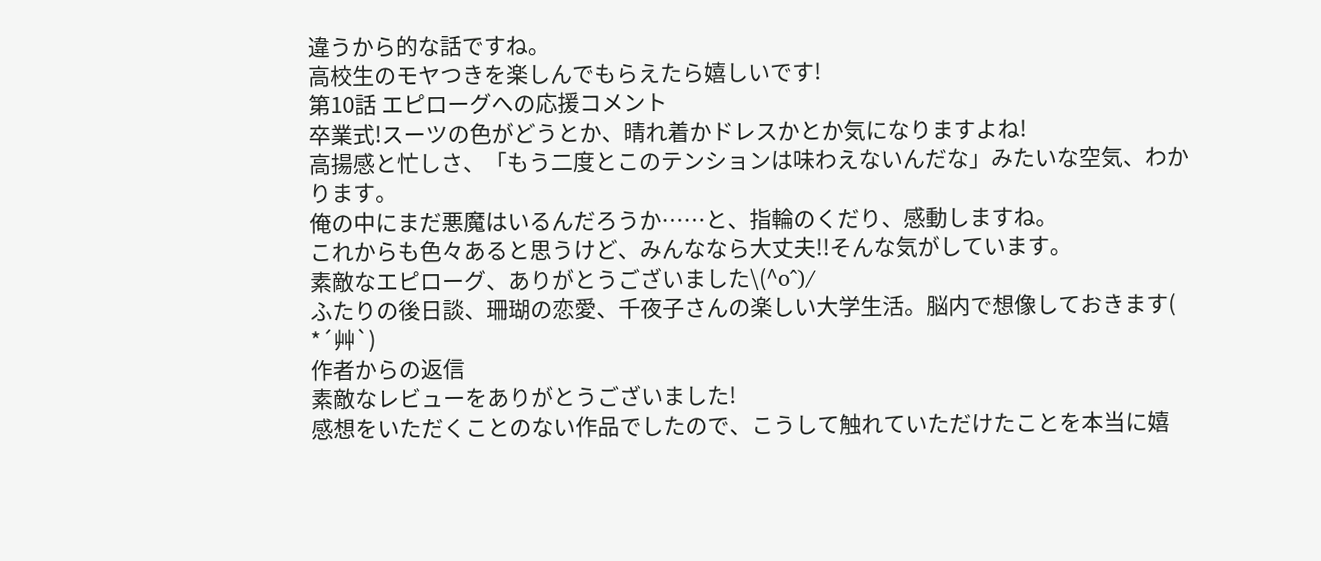違うから的な話ですね。
高校生のモヤつきを楽しんでもらえたら嬉しいです!
第10話 エピローグへの応援コメント
卒業式!スーツの色がどうとか、晴れ着かドレスかとか気になりますよね!
高揚感と忙しさ、「もう二度とこのテンションは味わえないんだな」みたいな空気、わかります。
俺の中にまだ悪魔はいるんだろうか……と、指輪のくだり、感動しますね。
これからも色々あると思うけど、みんななら大丈夫!!そんな気がしています。
素敵なエピローグ、ありがとうございました\(^o^)/
ふたりの後日談、珊瑚の恋愛、千夜子さんの楽しい大学生活。脳内で想像しておきます( *´艸`)
作者からの返信
素敵なレビューをありがとうございました!
感想をいただくことのない作品でしたので、こうして触れていただけたことを本当に嬉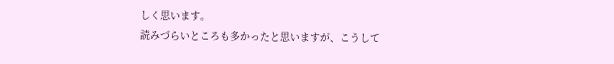しく思います。
読みづらいところも多かったと思いますが、こうして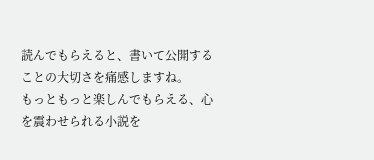読んでもらえると、書いて公開することの大切さを痛感しますね。
もっともっと楽しんでもらえる、心を震わせられる小説を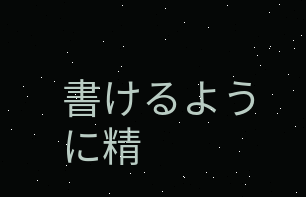書けるように精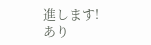進します!
あり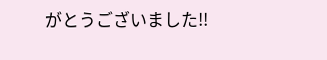がとうございました!!